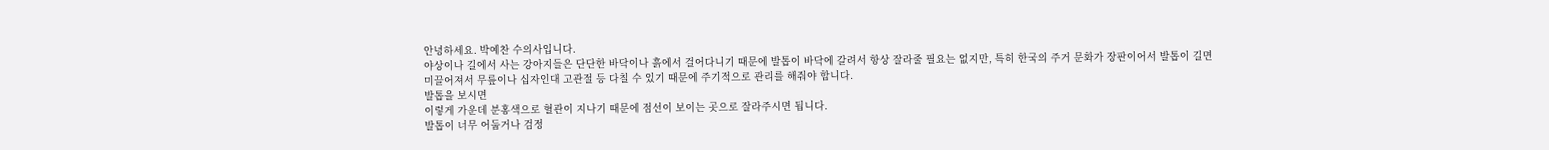안녕하세요. 박예찬 수의사입니다.
야상이나 길에서 사는 강아지들은 단단한 바닥이나 흙에서 걸어다니기 때문에 발톱이 바닥에 갈려서 항상 잘라줄 필요는 없지만, 특히 한국의 주거 문화가 장판이어서 발톱이 길면 미끌어져서 무릎이나 십자인대 고관절 등 다칠 수 있기 때문에 주기적으로 관리를 해줘야 합니다.
발톱을 보시면
이렇게 가운데 분홍색으로 혈관이 지나기 때문에 점선이 보이는 곳으로 잘라주시면 됩니다.
발톱이 너무 어둡거나 검정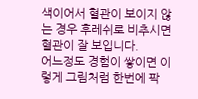색이어서 혈관이 보이지 않는 경우 후레쉬로 비추시면 혈관이 잘 보입니다.
어느정도 경험이 쌓이면 이렇게 그림처럼 한번에 팍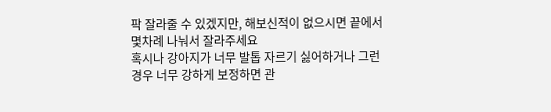팍 잘라줄 수 있겠지만, 해보신적이 없으시면 끝에서 몇차례 나눠서 잘라주세요
혹시나 강아지가 너무 발톱 자르기 싫어하거나 그런 경우 너무 강하게 보정하면 관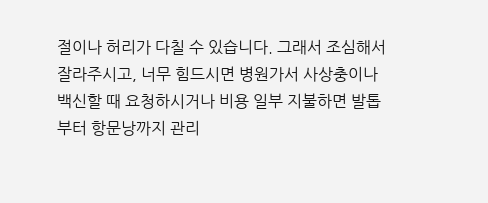절이나 허리가 다칠 수 있습니다. 그래서 조심해서 잘라주시고, 너무 힘드시면 병원가서 사상충이나 백신할 때 요청하시거나 비용 일부 지불하면 발톱부터 항문낭까지 관리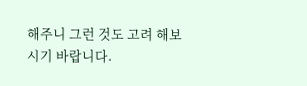해주니 그런 것도 고려 해보시기 바랍니다.